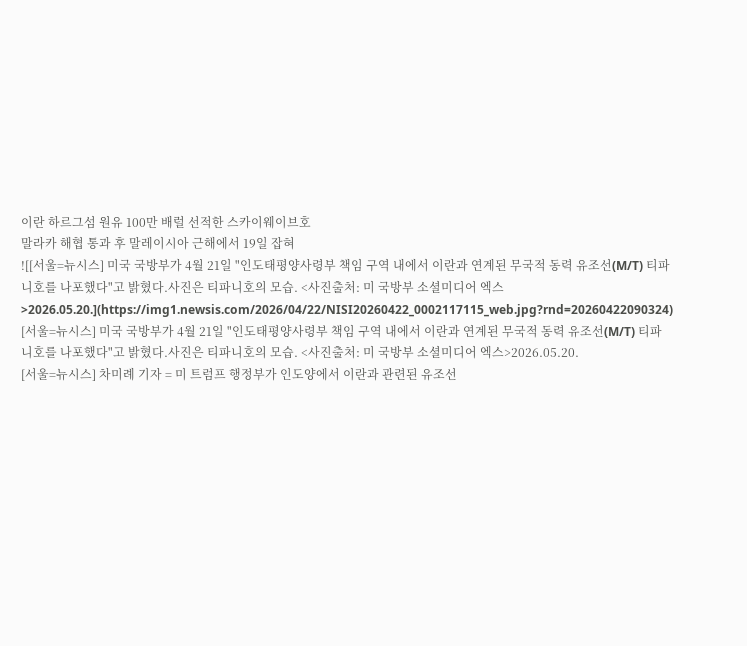이란 하르그섬 원유 100만 배럴 선적한 스카이웨이브호
말라카 해협 통과 후 말레이시아 근해에서 19일 잡혀
![[서울=뉴시스] 미국 국방부가 4월 21일 "인도태평양사령부 책임 구역 내에서 이란과 연계된 무국적 동력 유조선(M/T) 티파니호를 나포했다"고 밝혔다.사진은 티파니호의 모습. <사진출처: 미 국방부 소셜미디어 엑스>2026.05.20.](https://img1.newsis.com/2026/04/22/NISI20260422_0002117115_web.jpg?rnd=20260422090324)
[서울=뉴시스] 미국 국방부가 4월 21일 "인도태평양사령부 책임 구역 내에서 이란과 연계된 무국적 동력 유조선(M/T) 티파니호를 나포했다"고 밝혔다.사진은 티파니호의 모습. <사진출처: 미 국방부 소셜미디어 엑스>2026.05.20.
[서울=뉴시스] 차미례 기자 = 미 트럼프 행정부가 인도양에서 이란과 관련된 유조선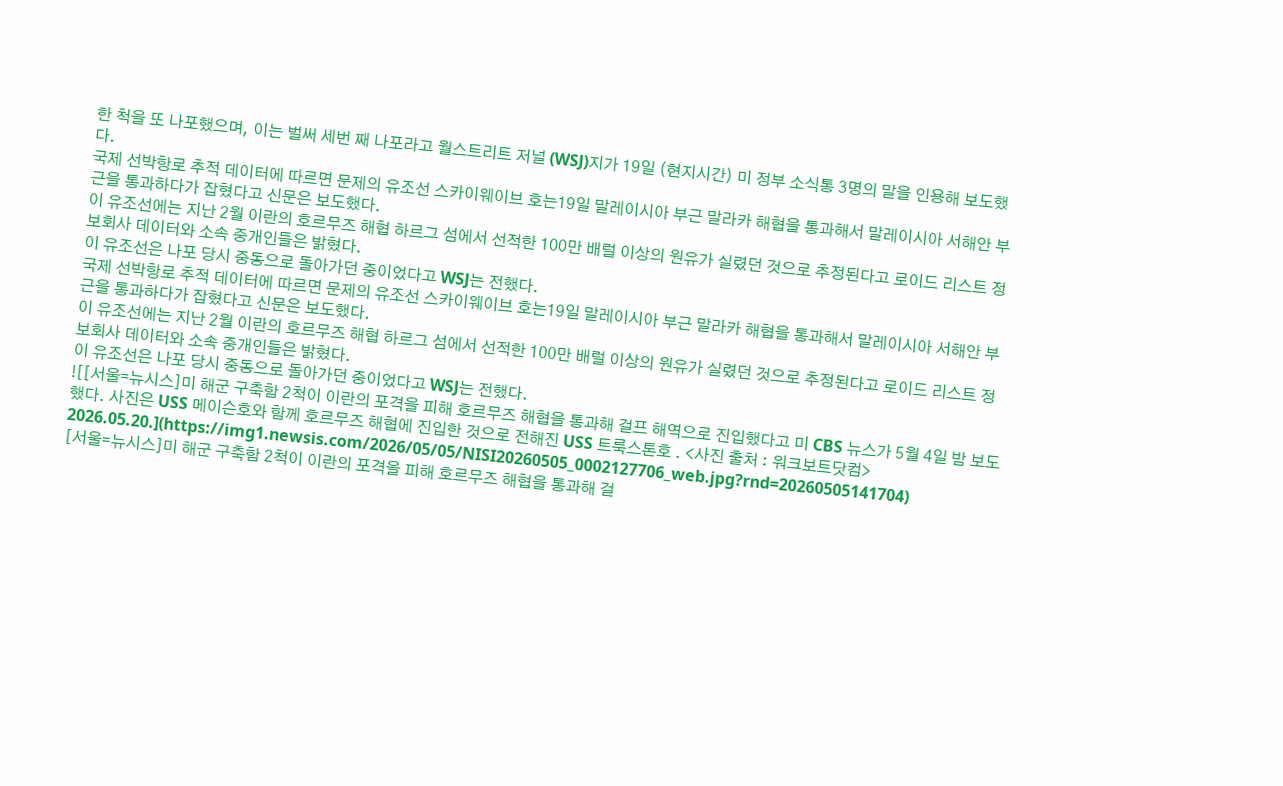한 척을 또 나포했으며, 이는 벌써 세번 째 나포라고 월스트리트 저널 (WSJ)지가 19일 (현지시간) 미 정부 소식통 3명의 말을 인용해 보도했다.
국제 선박항로 추적 데이터에 따르면 문제의 유조선 스카이웨이브 호는19일 말레이시아 부근 말라카 해협을 통과해서 말레이시아 서해안 부근을 통과하다가 잡혔다고 신문은 보도했다.
이 유조선에는 지난 2월 이란의 호르무즈 해협 하르그 섬에서 선적한 100만 배럴 이상의 원유가 실렸던 것으로 추정된다고 로이드 리스트 정보회사 데이터와 소속 중개인들은 밝혔다.
이 유조선은 나포 당시 중동으로 돌아가던 중이었다고 WSJ는 전했다.
국제 선박항로 추적 데이터에 따르면 문제의 유조선 스카이웨이브 호는19일 말레이시아 부근 말라카 해협을 통과해서 말레이시아 서해안 부근을 통과하다가 잡혔다고 신문은 보도했다.
이 유조선에는 지난 2월 이란의 호르무즈 해협 하르그 섬에서 선적한 100만 배럴 이상의 원유가 실렸던 것으로 추정된다고 로이드 리스트 정보회사 데이터와 소속 중개인들은 밝혔다.
이 유조선은 나포 당시 중동으로 돌아가던 중이었다고 WSJ는 전했다.
![[서울=뉴시스]미 해군 구축함 2척이 이란의 포격을 피해 호르무즈 해협을 통과해 걸프 해역으로 진입했다고 미 CBS 뉴스가 5월 4일 밤 보도했다. 사진은 USS 메이슨호와 함께 호르무즈 해협에 진입한 것으로 전해진 USS 트룩스톤호 . <사진 출처 : 워크보트닷컴> 2026.05.20.](https://img1.newsis.com/2026/05/05/NISI20260505_0002127706_web.jpg?rnd=20260505141704)
[서울=뉴시스]미 해군 구축함 2척이 이란의 포격을 피해 호르무즈 해협을 통과해 걸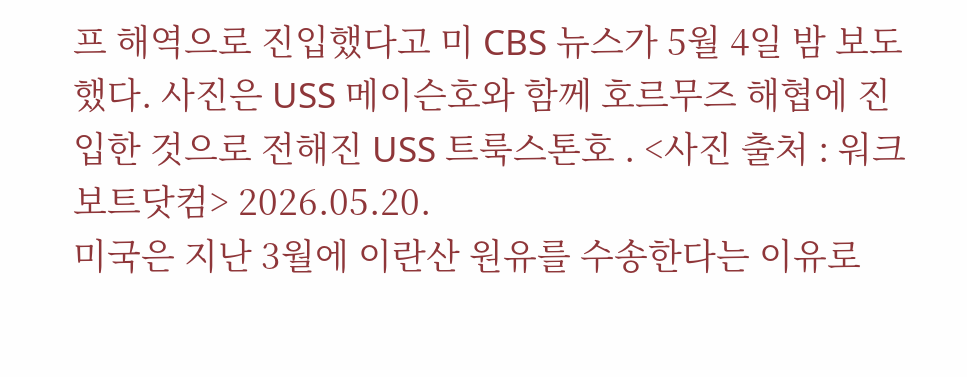프 해역으로 진입했다고 미 CBS 뉴스가 5월 4일 밤 보도했다. 사진은 USS 메이슨호와 함께 호르무즈 해협에 진입한 것으로 전해진 USS 트룩스톤호 . <사진 출처 : 워크보트닷컴> 2026.05.20.
미국은 지난 3월에 이란산 원유를 수송한다는 이유로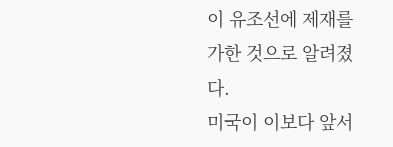이 유조선에 제재를 가한 것으로 알려졌다.
미국이 이보다 앞서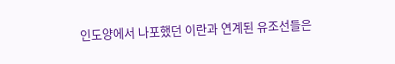인도양에서 나포했던 이란과 연계된 유조선들은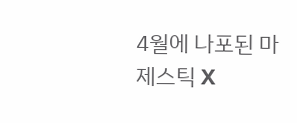4월에 나포된 마제스틱 X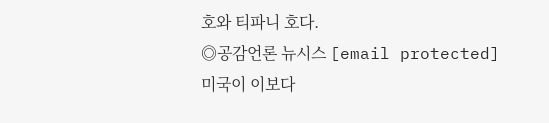호와 티파니 호다.
◎공감언론 뉴시스 [email protected]
미국이 이보다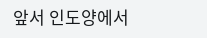앞서 인도양에서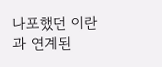나포했던 이란과 연계된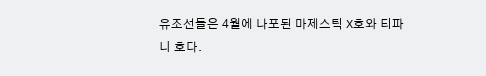유조선들은 4월에 나포된 마제스틱 X호와 티파니 호다.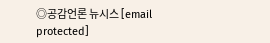◎공감언론 뉴시스 [email protected]